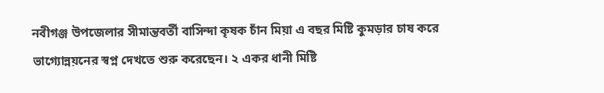নবীগঞ্জ উপজেলার সীমান্তবর্তী বাসিন্দা কৃষক চাঁন মিয়া এ বছর মিষ্টি কুমড়ার চাষ করে ভাগ্যোন্নয়নের স্বপ্ন দেখতে শুরু করেছেন। ২ একর ধানী মিষ্টি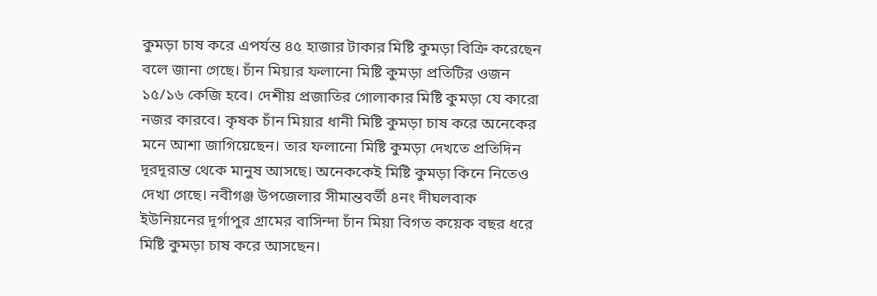কুমড়া চাষ করে এপর্যন্ত ৪৫ হাজার টাকার মিষ্টি কুমড়া বিক্রি করেছেন বলে জানা গেছে। চাঁন মিয়ার ফলানো মিষ্টি কুমড়া প্রতিটির ওজন ১৫/১৬ কেজি হবে। দেশীয় প্রজাতির গোলাকার মিষ্টি কুমড়া যে কারো নজর কারবে। কৃষক চাঁন মিয়ার ধানী মিষ্টি কুমড়া চাষ করে অনেকের মনে আশা জাগিয়েছেন। তার ফলানো মিষ্টি কুমড়া দেখতে প্রতিদিন দূরদূরান্ত থেকে মানুষ আসছে। অনেককেই মিষ্টি কুমড়া কিনে নিতেও দেখা গেছে। নবীগঞ্জ উপজেলার সীমান্তবর্তী ৪নং দীঘলবাক ইউনিয়নের দূর্গাপুর গ্রামের বাসিন্দা চাঁন মিয়া বিগত কয়েক বছর ধরে মিষ্টি কুমড়া চাষ করে আসছেন।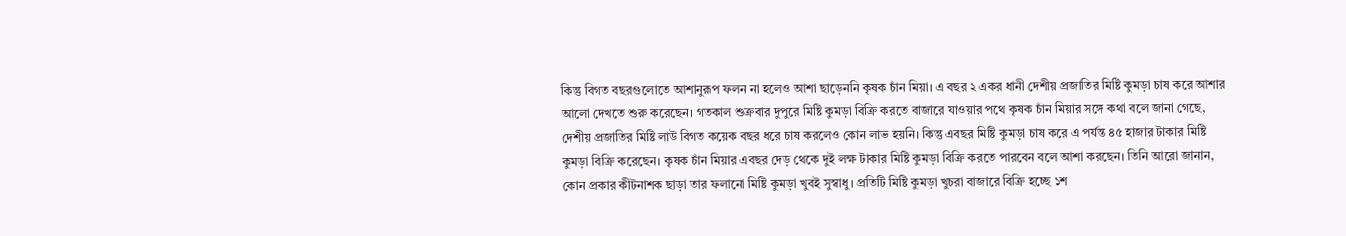কিন্তু বিগত বছরগুলোতে আশানুরূপ ফলন না হলেও আশা ছাড়েননি কৃষক চাঁন মিয়া। এ বছর ২ একর ধানী দেশীয় প্রজাতির মিষ্টি কুমড়া চাষ করে আশার আলো দেখতে শুরু করেছেন। গতকাল শুক্রবার দুপুরে মিষ্টি কুমড়া বিক্রি করতে বাজারে যাওয়ার পথে কৃষক চাঁন মিয়ার সঙ্গে কথা বলে জানা গেছে, দেশীয় প্রজাতির মিষ্টি লাউ বিগত কয়েক বছর ধরে চাষ করলেও কোন লাভ হয়নি। কিন্তু এবছর মিষ্টি কুমড়া চাষ করে এ পর্যন্ত ৪৫ হাজার টাকার মিষ্টি কুমড়া বিক্রি করেছেন। কৃষক চাঁন মিয়ার এবছর দেড় থেকে দুই লক্ষ টাকার মিষ্টি কুমড়া বিক্রি করতে পারবেন বলে আশা করছেন। তিনি আরো জানান, কোন প্রকার কীটনাশক ছাড়া তার ফলানো মিষ্টি কুমড়া খুবই সুস্বাধু। প্রতিটি মিষ্টি কুমড়া খুচরা বাজারে বিক্রি হচ্ছে ১শ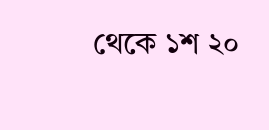থেকে ১শ ২০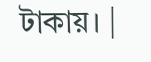টাকায়। |